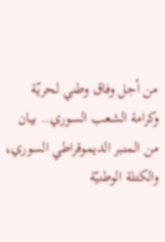من أجل وفاق وطني لحريّة وكرامة الشعب السوري.. بيان من المنبر الديموقراطي السوري، والكتلة الوطنيّة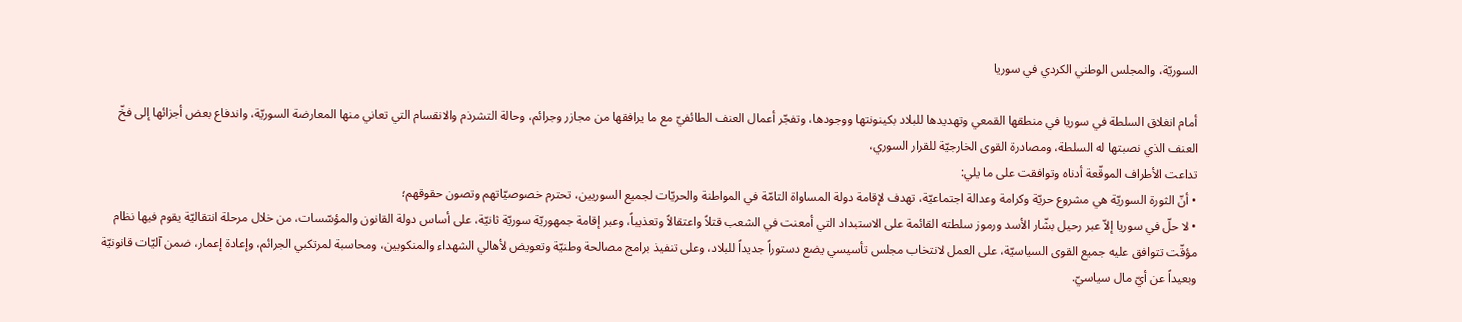السوريّة، والمجلس الوطني الكردي في سوريا

أمام انغلاق السلطة في سوريا في منطقها القمعي وتهديدها للبلاد بكينونتها ووجودها، وتفجّر أعمال العنف الطائفيّ مع ما يرافقها من مجازر وجرائم، وحالة التشرذم والانقسام التي تعاني منها المعارضة السوريّة، واندفاع بعض أجزائها إلى فخّ العنف الذي نصبتها له السلطة، ومصادرة القوى الخارجيّة للقرار السوري،
تداعت الأطراف الموقّعة أدناه وتوافقت على ما يلي:
• أنّ الثورة السوريّة هي مشروع حريّة وكرامة وعدالة اجتماعيّة، تهدف لإقامة دولة المساواة التامّة في المواطنة والحريّات لجميع السوريين، تحترم خصوصيّاتهم وتصون حقوقهم؛
• لا حلّ في سوريا إلاّ عبر رحيل بشّار الأسد ورموز سلطته القائمة على الاستبداد التي أمعنت في الشعب قتلاً واعتقالاً وتعذيباً، وعبر إقامة جمهوريّة سوريّة ثانيّة، على أساس دولة القانون والمؤسّسات، من خلال مرحلة انتقاليّة يقوم فيها نظام مؤقّت تتوافق عليه جميع القوى السياسيّة، على العمل لانتخاب مجلس تأسيسي يضع دستوراً جديداً للبلاد، وعلى تنفيذ برامج مصالحة وطنيّة وتعويض لأهالي الشهداء والمنكوبين، ومحاسبة لمرتكبي الجرائم، وإعادة إعمار، ضمن آليّات قانونيّة وبعيداً عن أيّ مال سياسيّ.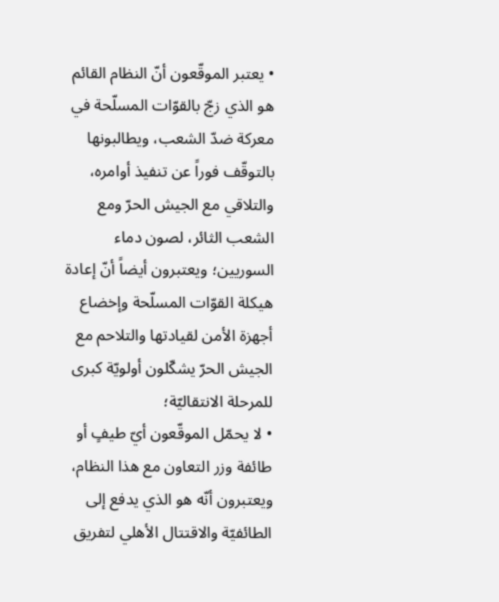• يعتبر الموقّعون أنّ النظام القائم هو الذي زجّ بالقوّات المسلّحة في معركة ضدّ الشعب، ويطالبونها بالتوقّف فوراً عن تنفيذ أوامره، والتلاقي مع الجيش الحرّ ومع الشعب الثائر، لصون دماء السوريين؛ ويعتبرون أيضاً أنّ إعادة هيكلة القوّات المسلّحة وإخضاع أجهزة الأمن لقيادتها والتلاحم مع الجيش الحرّ يشكّلون أولويّة كبرى للمرحلة الانتقاليّة؛
• لا يحمّل الموقّعون أيّ طيفٍ أو طائفة وزر التعاون مع هذا النظام، ويعتبرون أنّه هو الذي يدفع إلى الطائفيّة والاقتتال الأهلي لتفريق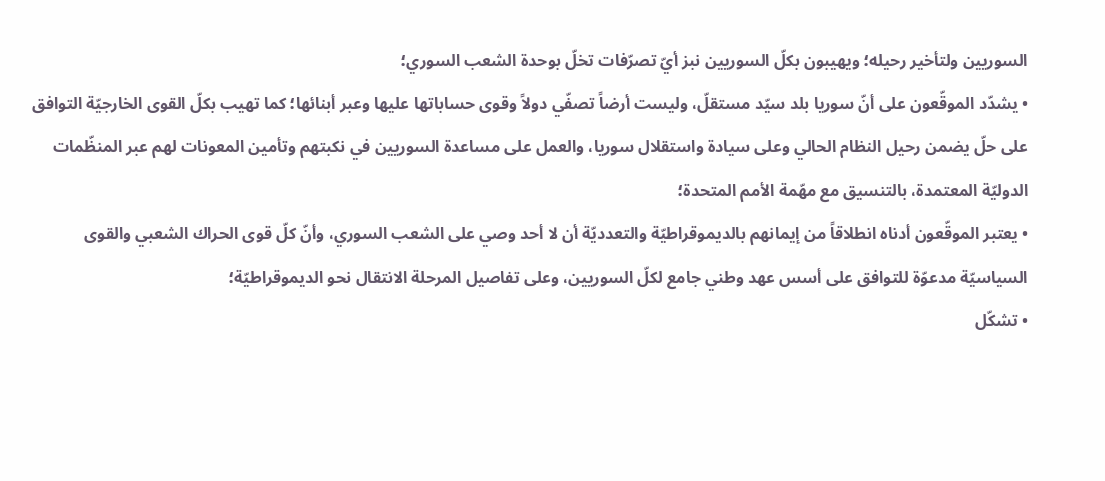السوريين ولتأخير رحيله؛ ويهيبون بكلّ السوريين نبز أيّ تصرّفات تخلّ بوحدة الشعب السوري؛
• يشدّد الموقّعون على أنّ سوريا بلد سيّد مستقلّ، وليست أرضاً تصفّي دولاً وقوى حساباتها عليها وعبر أبنائها؛ كما تهيب بكلّ القوى الخارجيّة التوافق على حلّ يضمن رحيل النظام الحالي وعلى سيادة واستقلال سوريا، والعمل على مساعدة السوريين في نكبتهم وتأمين المعونات لهم عبر المنظّمات الدوليّة المعتمدة، بالتنسيق مع مهّمة الأمم المتحدة؛
• يعتبر الموقّعون أدناه انطلاقاً من إيمانهم بالديموقراطيّة والتعدديّة أن لا أحد وصي على الشعب السوري، وأنّ كلّ قوى الحراك الشعبي والقوى السياسيّة مدعوّة للتوافق على أسس عهد وطني جامع لكلّ السوريين، وعلى تفاصيل المرحلة الانتقال نحو الديموقراطيّة؛
• تشكّل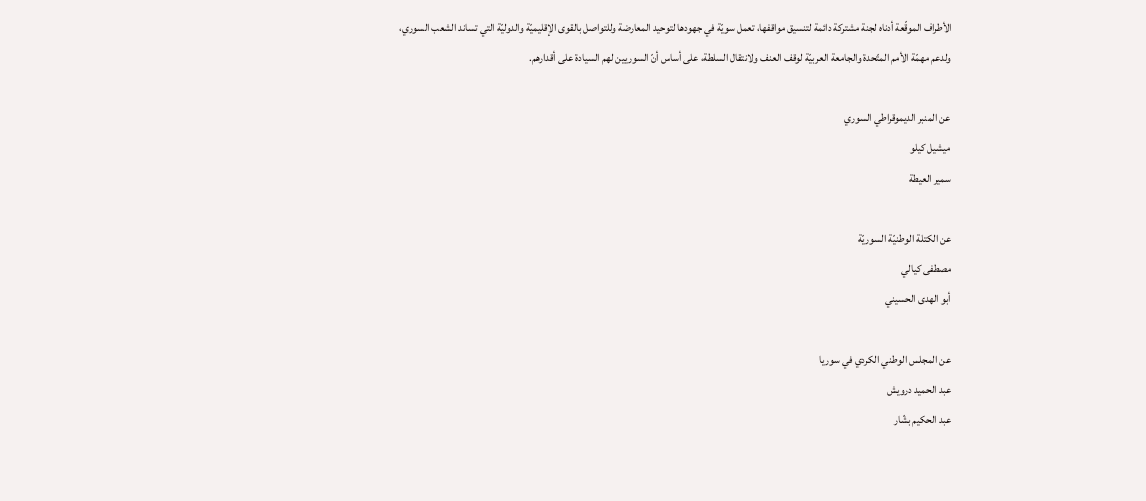الأطراف الموقّعة أدناه لجنة مشتركة دائمة لتنسيق مواقفها، تعمل سويّة في جهودها لتوحيد المعارضة وللتواصل بالقوى الإقليميّة والدوليّة التي تساند الشعب السوري، ولدعم مهمّة الأمم المتّحدة والجامعة العربيّة لوقف العنف ولانتقال السلطة، على أساس أنّ السوريين لهم السيادة على أقدارهم.

عن المنبر الديموقراطي السوري
ميشيل كيلو
سمير العيطة

عن الكتلة الوطنيّة السوريّة
مصطفى كيالي
أبو الهدى الحسيني

عن المجلس الوطني الكردي في سوريا
عبد الحميد درويش
عبد الحكيم بشّار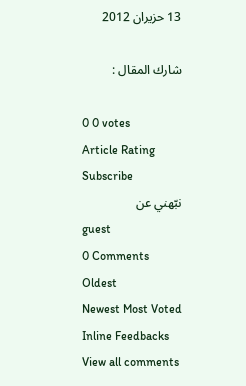13 حزيران 2012

شارك المقال :

0 0 votes
Article Rating
Subscribe
نبّهني عن
guest
0 Comments
Oldest
Newest Most Voted
Inline Feedbacks
View all comments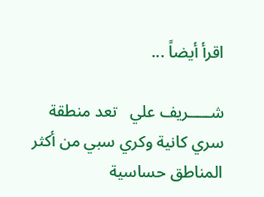اقرأ أيضاً ...

شـــــريف علي   تعد منطقة سري كانية وكري سبي من أكثر المناطق حساسية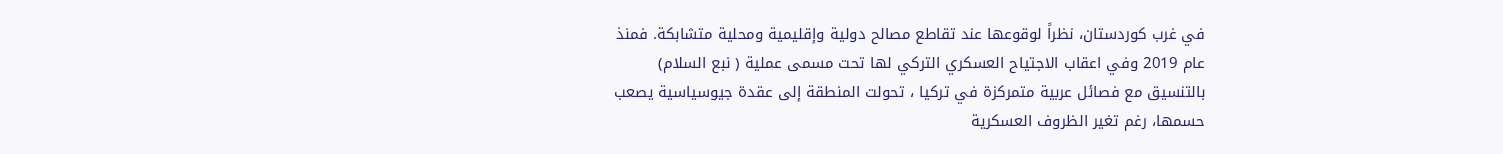في غرب كوردستان، نظراً لوقوعها عند تقاطع مصالح دولية وإقليمية ومحلية متشابكة. فمنذ عام 2019 وفي اعقاب الاجتياح العسكري التركي لها تحت مسمى عملية ( نبع السلام) بالتنسيق مع فصائل عربية متمركزة في تركيا ، تحولت المنطقة إلى عقدة جيوسياسية يصعب حسمها، رغم تغير الظروف العسكرية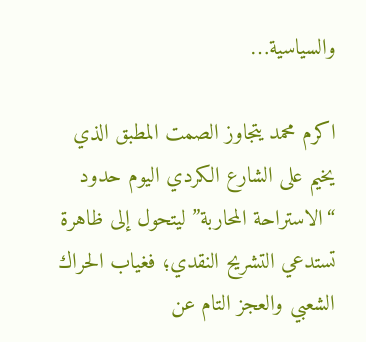والسياسية…

اكرم محمد يتجاوز الصمت المطبق الذي يخيم على الشارع الكردي اليوم حدود “الاستراحة المحاربة” ليتحول إلى ظاهرة تستدعي التشريح النقدي؛ فغياب الحراك الشعبي والعجز التام عن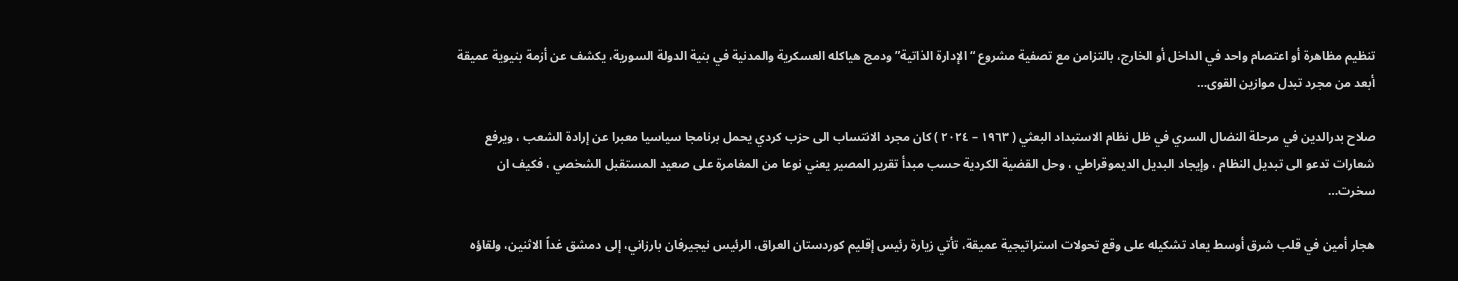تنظيم مظاهرة أو اعتصام واحد في الداخل أو الخارج، بالتزامن مع تصفية مشروع “الإدارة الذاتية” ودمج هياكله العسكرية والمدنية في بنية الدولة السورية، يكشف عن أزمة بنيوية عميقة أبعد من مجرد تبدل موازين القوى…

صلاح بدرالدين في مرحلة النضال السري في ظل نظام الاستبداد البعثي ( ١٩٦٣ – ٢٠٢٤ ) كان مجرد الانتساب الى حزب كردي يحمل برنامجا سياسيا معبرا عن إرادة الشعب ، ويرفع شعارات تدعو الى تبديل النظام ، وإيجاد البديل الديموقراطي ، وحل القضية الكردية حسب مبدأ تقرير المصير يعني نوعا من المغامرة على صعيد المستقبل الشخصي ، فكيف ان سخرت…

هجار أمين في قلب شرق أوسط يعاد تشكيله على وقع تحولات استراتيجية عميقة، تأتي زيارة رئيس إقليم كوردستان العراق، الرئيس نيجيرفان بارزاني، إلى دمشق غداً الاثنين، ولقاؤه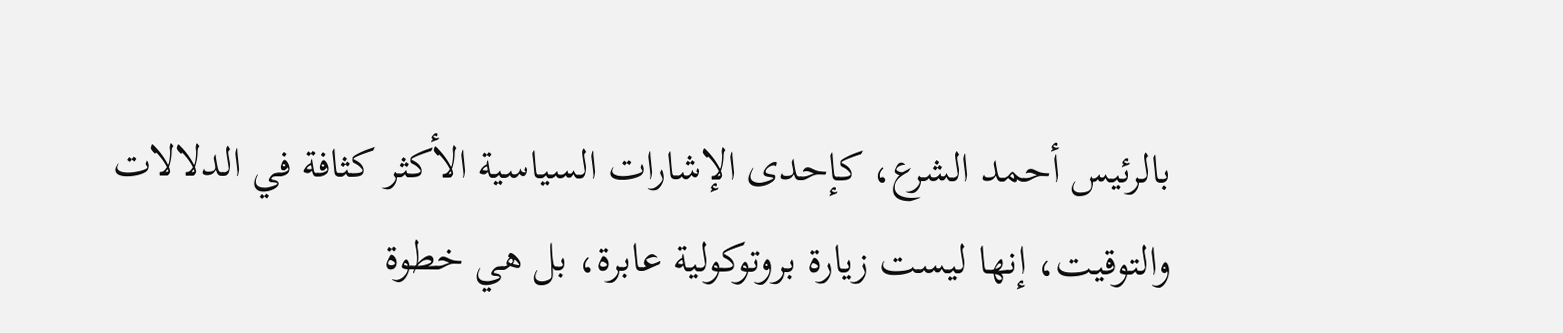بالرئيس أحمد الشرع، كإحدى الإشارات السياسية الأكثر كثافة في الدلالات والتوقيت، إنها ليست زيارة بروتوكولية عابرة، بل هي خطوة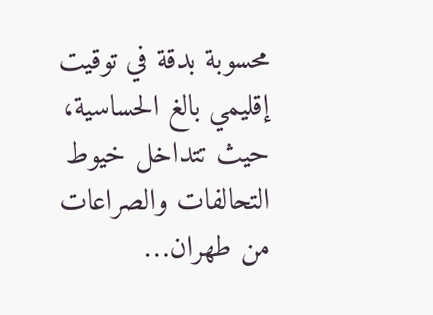محسوبة بدقة في توقيت إقليمي بالغ الحساسية، حيث تتداخل خيوط التحالفات والصراعات من طهران…